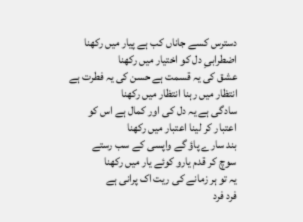دسترس کسے جاناں کب ہے پیار میں رکھنا
اضطرابیِ دل کو اختیار میں رکھنا
عشق کی یہ قسمت ہے حسن کی یہ فطرت ہے
انتظار میں رہنا انتظار میں رکھنا
سادگی ہے یہ دل کی اور کمال ہے اس کو
اعتبار کر لینا اعتبار میں رکھنا
بند سارے پاؤ گے واپسی کے سب رستے
سوچ کر قدم یارو کوئے یار میں رکھنا
یہ تو ہر زمانے کی ریت اک پرانی ہے
فرد فرد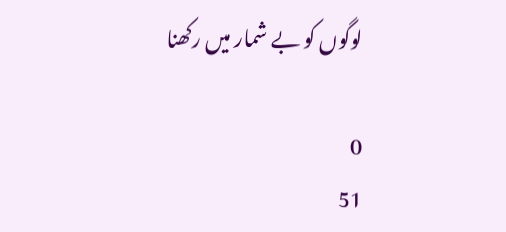لوگوں کو بے شمار میں رکھنا

0
51